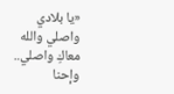«يا بلادي واصلي والله معاكِ واصلي.. وإحنا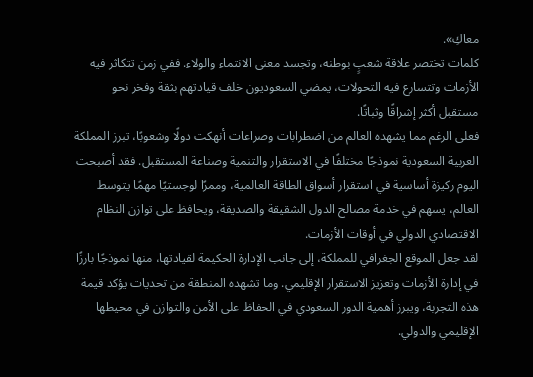معاكِ».
كلمات تختصر علاقة شعبٍ بوطنه، وتجسد معنى الانتماء والولاء. ففي زمن تتكاثر فيه الأزمات وتتسارع فيه التحولات، يمضي السعوديون خلف قيادتهم بثقة وفخر نحو مستقبل أكثر إشراقًا وثباتًا.
فعلى الرغم مما يشهده العالم من اضطرابات وصراعات أنهكت دولًا وشعوبًا، تبرز المملكة العربية السعودية نموذجًا مختلفًا في الاستقرار والتنمية وصناعة المستقبل. فقد أصبحت اليوم ركيزة أساسية في استقرار أسواق الطاقة العالمية، وممرًا لوجستيًا مهمًا يتوسط العالم، يسهم في خدمة مصالح الدول الشقيقة والصديقة، ويحافظ على توازن النظام الاقتصادي الدولي في أوقات الأزمات.
لقد جعل الموقع الجغرافي للمملكة، إلى جانب الإدارة الحكيمة لقيادتها، منها نموذجًا بارزًا في إدارة الأزمات وتعزيز الاستقرار الإقليمي. وما تشهده المنطقة من تحديات يؤكد قيمة هذه التجربة، ويبرز أهمية الدور السعودي في الحفاظ على الأمن والتوازن في محيطها الإقليمي والدولي.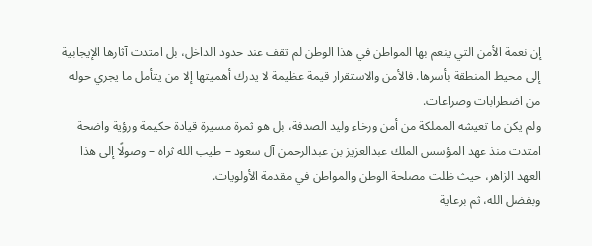إن نعمة الأمن التي ينعم بها المواطن في هذا الوطن لم تقف عند حدود الداخل، بل امتدت آثارها الإيجابية إلى محيط المنطقة بأسرها. فالأمن والاستقرار قيمة عظيمة لا يدرك أهميتها إلا من يتأمل ما يجري حوله من اضطرابات وصراعات.
ولم يكن ما تعيشه المملكة من أمن ورخاء وليد الصدفة، بل هو ثمرة مسيرة قيادة حكيمة ورؤية واضحة امتدت منذ عهد المؤسس الملك عبدالعزيز بن عبدالرحمن آل سعود – طيب الله ثراه – وصولًا إلى هذا العهد الزاهر، حيث ظلت مصلحة الوطن والمواطن في مقدمة الأولويات.
وبفضل الله، ثم برعاية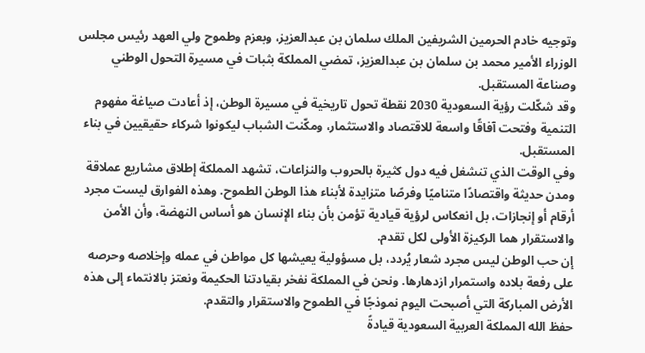وتوجيه خادم الحرمين الشريفين الملك سلمان بن عبدالعزيز، وبعزم وطموح ولي العهد رئيس مجلس الوزراء الأمير محمد بن سلمان بن عبدالعزيز، تمضي المملكة بثبات في مسيرة التحول الوطني وصناعة المستقبل.
وقد شكّلت رؤية السعودية 2030 نقطة تحول تاريخية في مسيرة الوطن، إذ أعادت صياغة مفهوم التنمية وفتحت آفاقًا واسعة للاقتصاد والاستثمار، ومكّنت الشباب ليكونوا شركاء حقيقيين في بناء المستقبل.
وفي الوقت الذي تنشغل فيه دول كثيرة بالحروب والنزاعات، تشهد المملكة إطلاق مشاريع عملاقة ومدن حديثة واقتصادًا متناميًا وفرصًا متزايدة لأبناء هذا الوطن الطموح. وهذه الفوارق ليست مجرد أرقام أو إنجازات، بل انعكاس لرؤية قيادية تؤمن بأن بناء الإنسان هو أساس النهضة، وأن الأمن والاستقرار هما الركيزة الأولى لكل تقدم.
إن حب الوطن ليس مجرد شعار يُردد، بل مسؤولية يعيشها كل مواطن في عمله وإخلاصه وحرصه على رفعة بلاده واستمرار ازدهارها. ونحن في المملكة نفخر بقيادتنا الحكيمة ونعتز بالانتماء إلى هذه الأرض المباركة التي أصبحت اليوم نموذجًا في الطموح والاستقرار والتقدم.
حفظ الله المملكة العربية السعودية قيادةً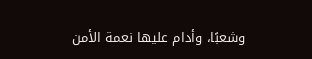وشعبًا، وأدام عليها نعمة الأمن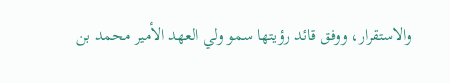والاستقرار، ووفق قائد رؤيتها سمو ولي العهد الأمير محمد بن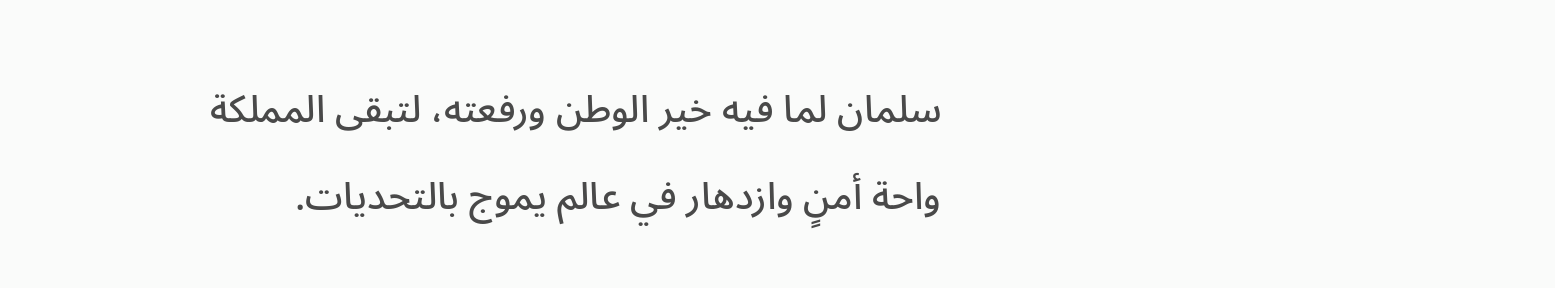سلمان لما فيه خير الوطن ورفعته، لتبقى المملكة واحة أمنٍ وازدهار في عالم يموج بالتحديات.